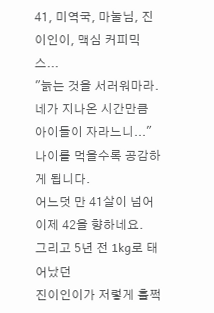41, 미역국, 마눌님, 진이인이, 맥심 커피믹스...
"늙는 것을 서러워마라.
네가 지나온 시간만큼 아이들이 자라느니..."
나이를 먹을수록 공감하게 됩니다.
어느덧 만 41살이 넘어 이제 42을 향하네요.
그리고 5년 전 1kg로 태어났던
진이인이가 저렇게 훌쩍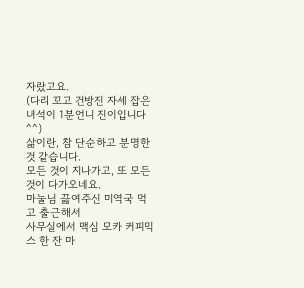자랐고요.
(다리 꼬고 건방진 자세 잡은 녀석이 1분언니 진이입니다 ^^)
삶이란, 참 단순하고 분명한 것 같습니다.
모든 것이 지나가고, 또 모든 것이 다가오네요.
마눌님 끓여주신 미역국 먹고 출근해서
사무실에서 맥심 모카 커피믹스 한 잔 마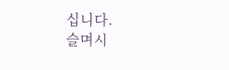십니다.
슬며시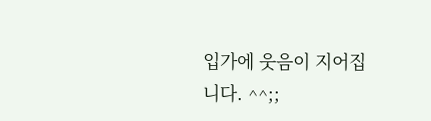입가에 웃음이 지어집니다. ^^;;